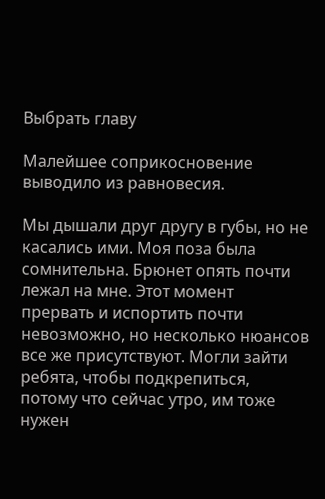Выбрать главу

Малейшее соприкосновение выводило из равновесия.

Мы дышали друг другу в губы, но не касались ими. Моя поза была сомнительна. Брюнет опять почти лежал на мне. Этот момент прервать и испортить почти невозможно, но несколько нюансов все же присутствуют. Могли зайти ребята, чтобы подкрепиться, потому что сейчас утро, им тоже нужен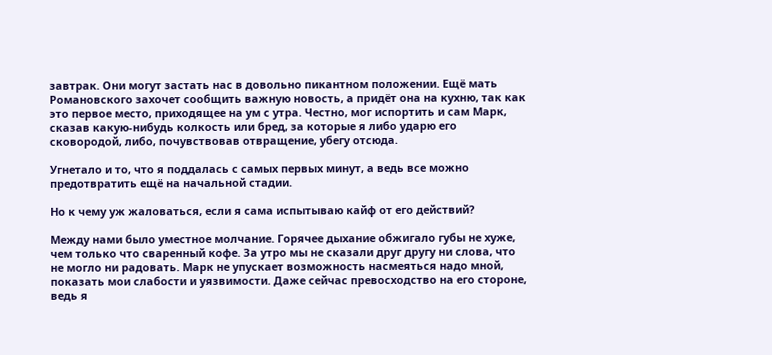завтрак. Они могут застать нас в довольно пикантном положении. Ещё мать Романовского захочет сообщить важную новость, а придёт она на кухню, так как это первое место, приходящее на ум с утра. Честно, мог испортить и сам Марк, сказав какую-нибудь колкость или бред, за которые я либо ударю его сковородой, либо, почувствовав отвращение, убегу отсюда.

Угнетало и то, что я поддалась с самых первых минут, а ведь все можно предотвратить ещё на начальной стадии.

Но к чему уж жаловаться, если я сама испытываю кайф от его действий?

Между нами было уместное молчание. Горячее дыхание обжигало губы не хуже, чем только что сваренный кофе. За утро мы не сказали друг другу ни слова, что не могло ни радовать. Марк не упускает возможность насмеяться надо мной, показать мои слабости и уязвимости. Даже сейчас превосходство на его стороне, ведь я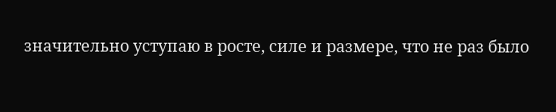значительно уступаю в росте, силе и размере, что не раз было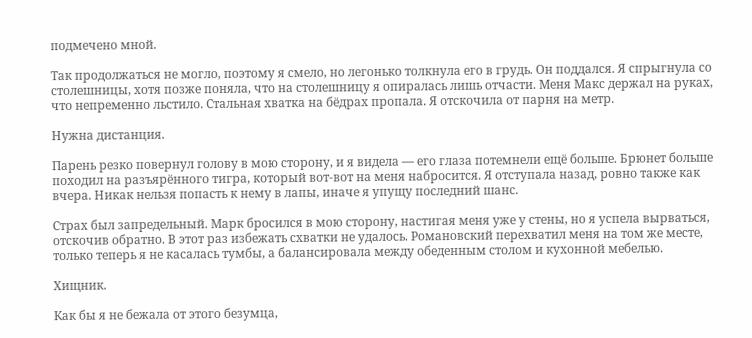подмечено мной.

Так продолжаться не могло, поэтому я смело, но легонько толкнула его в грудь. Он поддался. Я спрыгнула со столешницы, хотя позже поняла, что на столешницу я опиралась лишь отчасти. Меня Макс держал на руках, что непременно льстило. Стальная хватка на бёдрах пропала. Я отскочила от парня на метр.

Нужна дистанция.

Парень резко повернул голову в мою сторону, и я видела — его глаза потемнели ещё больше. Брюнет больше походил на разъярённого тигра, который вот-вот на меня набросится. Я отступала назад, ровно также как вчера. Никак нельзя попасть к нему в лапы, иначе я упущу последний шанс.

Страх был запредельный. Марк бросился в мою сторону, настигая меня уже у стены, но я успела вырваться, отскочив обратно. В этот раз избежать схватки не удалось. Романовский перехватил меня на том же месте, только теперь я не касалась тумбы, а балансировала между обеденным столом и кухонной мебелью.

Хищник.

Как бы я не бежала от этого безумца,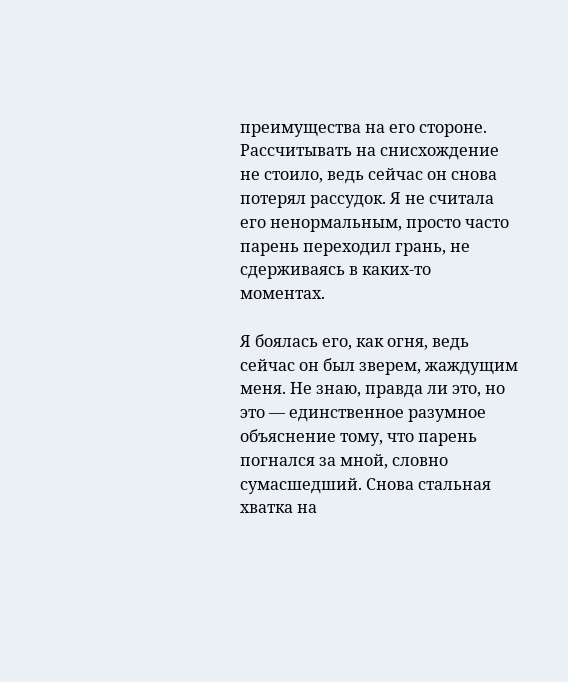преимущества на его стороне. Рассчитывать на снисхождение не стоило, ведь сейчас он снова потерял рассудок. Я не считала его ненормальным, просто часто парень переходил грань, не сдерживаясь в каких-то моментах.

Я боялась его, как огня, ведь сейчас он был зверем, жаждущим меня. Не знаю, правда ли это, но это — единственное разумное объяснение тому, что парень погнался за мной, словно сумасшедший. Снова стальная хватка на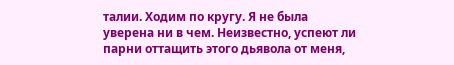талии. Ходим по кругу. Я не была уверена ни в чем. Неизвестно, успеют ли парни оттащить этого дьявола от меня,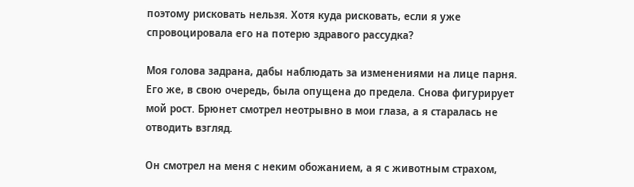поэтому рисковать нельзя. Хотя куда рисковать, если я уже спровоцировала его на потерю здравого рассудка?

Моя голова задрана, дабы наблюдать за изменениями на лице парня. Его же, в свою очередь, была опущена до предела. Снова фигурирует мой рост. Брюнет смотрел неотрывно в мои глаза, а я старалась не отводить взгляд.

Он смотрел на меня с неким обожанием, а я с животным страхом,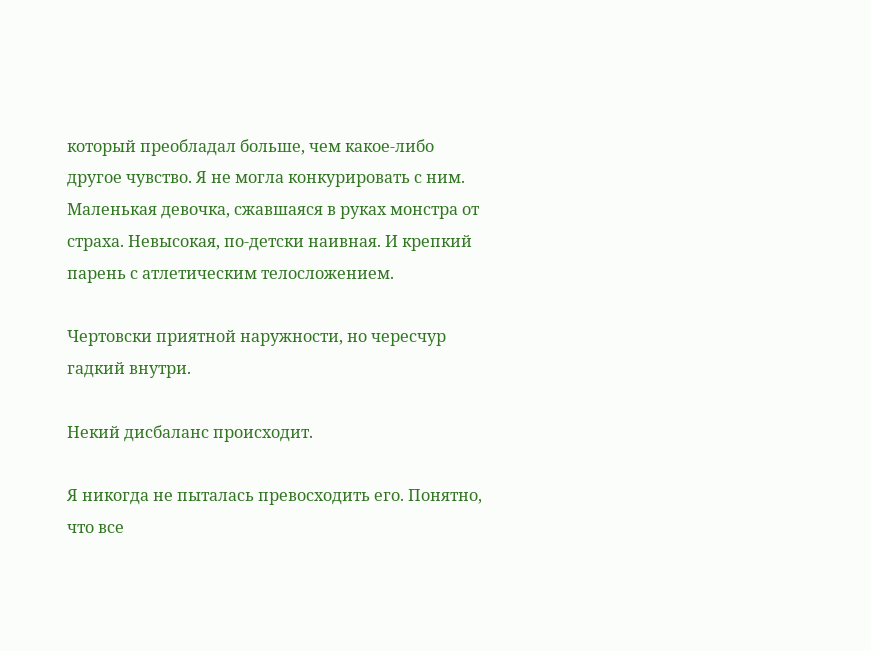который преобладал больше, чем какое-либо другое чувство. Я не могла конкурировать с ним. Маленькая девочка, сжавшаяся в руках монстра от страха. Невысокая, по-детски наивная. И крепкий парень с атлетическим телосложением.

Чертовски приятной наружности, но чересчур гадкий внутри.

Некий дисбаланс происходит.

Я никогда не пыталась превосходить его. Понятно, что все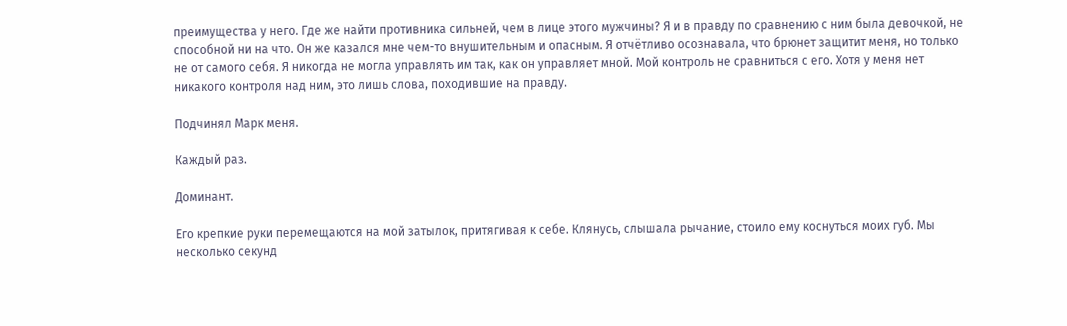преимущества у него. Где же найти противника сильней, чем в лице этого мужчины? Я и в правду по сравнению с ним была девочкой, не способной ни на что. Он же казался мне чем-то внушительным и опасным. Я отчётливо осознавала, что брюнет защитит меня, но только не от самого себя. Я никогда не могла управлять им так, как он управляет мной. Мой контроль не сравниться с его. Хотя у меня нет никакого контроля над ним, это лишь слова, походившие на правду.

Подчинял Марк меня.

Каждый раз.

Доминант.

Его крепкие руки перемещаются на мой затылок, притягивая к себе. Клянусь, слышала рычание, стоило ему коснуться моих губ. Мы несколько секунд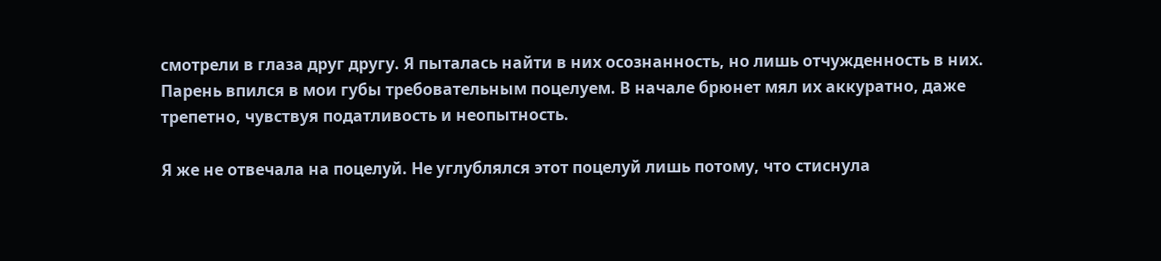смотрели в глаза друг другу. Я пыталась найти в них осознанность, но лишь отчужденность в них. Парень впился в мои губы требовательным поцелуем. В начале брюнет мял их аккуратно, даже трепетно, чувствуя податливость и неопытность.

Я же не отвечала на поцелуй. Не углублялся этот поцелуй лишь потому, что стиснула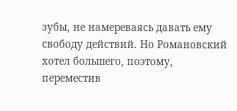зубы, не намереваясь давать ему свободу действий. Но Романовский хотел большего, поэтому, переместив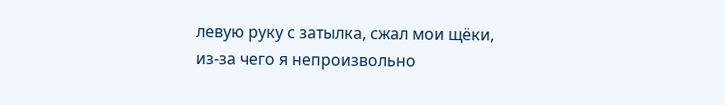левую руку с затылка, сжал мои щёки, из-за чего я непроизвольно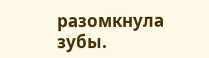разомкнула зубы.